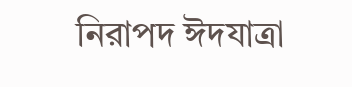নিরাপদ ঈদযাত্রা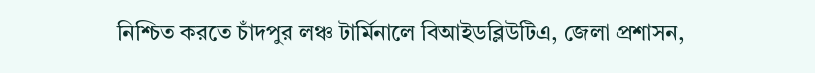নিশ্চিত করতে চাঁদপুর লঞ্চ টার্মিনালে বিআইডব্লিউটিএ, জেলা প্রশাসন,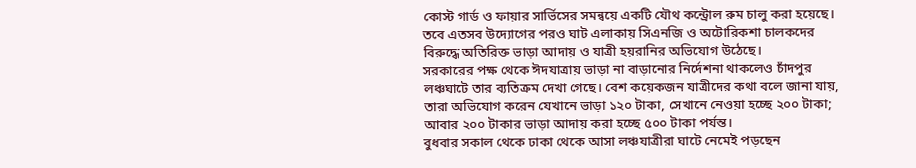কোস্ট গার্ড ও ফায়ার সার্ভিসের সমন্বয়ে একটি যৌথ কন্ট্রোল রুম চালু করা হয়েছে। তবে এতসব উদ্যোগের পরও ঘাট এলাকায় সিএনজি ও অটোরিকশা চালকদের বিরুদ্ধে অতিরিক্ত ভাড়া আদায় ও যাত্রী হয়রানির অভিযোগ উঠেছে।
সরকারের পক্ষ থেকে ঈদযাত্রায় ভাড়া না বাড়ানোর নির্দেশনা থাকলেও চাঁদপুর লঞ্চঘাটে তার ব্যতিক্রম দেখা গেছে। বেশ কয়েকজন যাত্রীদের কথা বলে জানা যায়, তারা অভিযোগ করেন যেখানে ভাড়া ১২০ টাকা, সেখানে নেওয়া হচ্ছে ২০০ টাকা; আবার ২০০ টাকার ভাড়া আদায় করা হচ্ছে ৫০০ টাকা পর্যন্ত।
বুধবার সকাল থেকে ঢাকা থেকে আসা লঞ্চযাত্রীরা ঘাটে নেমেই পড়ছেন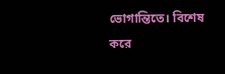ভোগান্তিতে। বিশেষ করে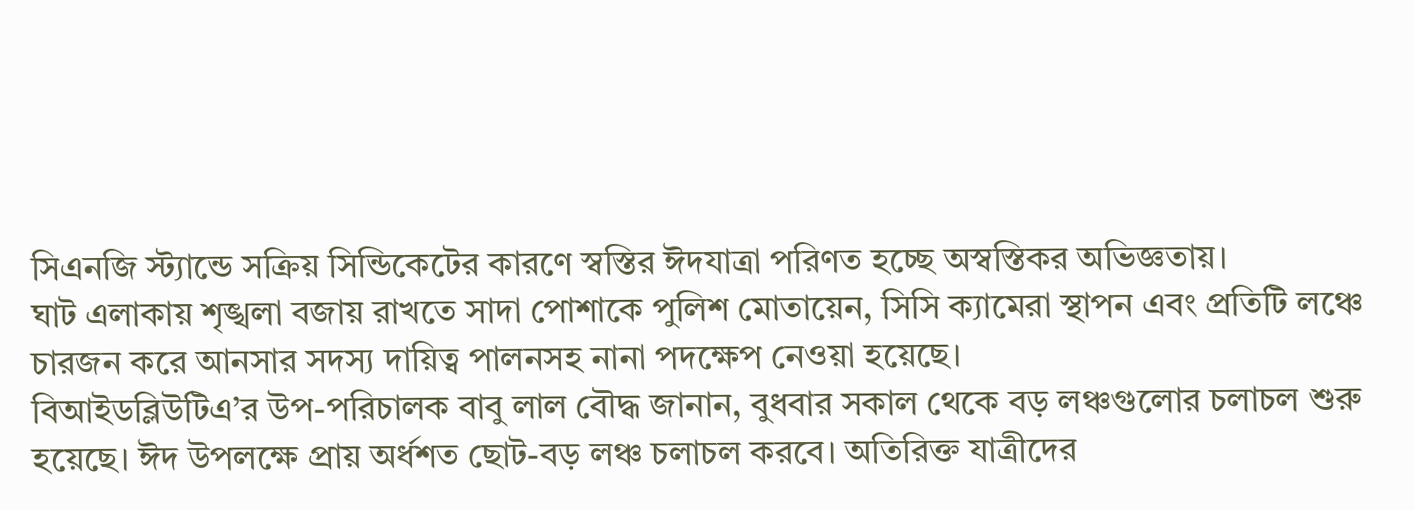সিএনজি স্ট্যান্ডে সক্রিয় সিন্ডিকেটের কারণে স্বস্তির ঈদযাত্রা পরিণত হচ্ছে অস্বস্তিকর অভিজ্ঞতায়।
ঘাট এলাকায় শৃঙ্খলা বজায় রাখতে সাদা পোশাকে পুলিশ মোতায়েন, সিসি ক্যামেরা স্থাপন এবং প্রতিটি লঞ্চে চারজন করে আনসার সদস্য দায়িত্ব পালনসহ নানা পদক্ষেপ নেওয়া হয়েছে।
বিআইডব্লিউটিএ’র উপ-পরিচালক বাবু লাল বৌদ্ধ জানান, বুধবার সকাল থেকে বড় লঞ্চগুলোর চলাচল শুরু হয়েছে। ঈদ উপলক্ষে প্রায় অর্ধশত ছোট-বড় লঞ্চ চলাচল করবে। অতিরিক্ত যাত্রীদের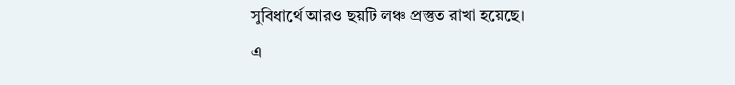সুবিধার্থে আরও ছয়টি লঞ্চ প্রস্তুত রাখা হয়েছে।
এ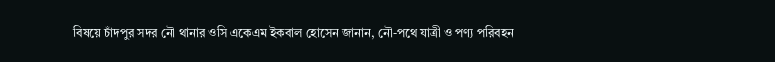বিষয়ে চাঁদপুর সদর নৌ থানার ওসি একেএম ইকবাল হোসেন জানান, নৌ-পথে যাত্রী ও পণ্য পরিবহন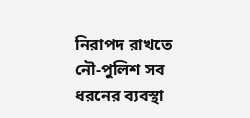নিরাপদ রাখতে নৌ-পুলিশ সব ধরনের ব্যবস্থা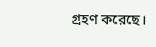গ্রহণ করেছে।